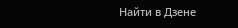Найти в Дзене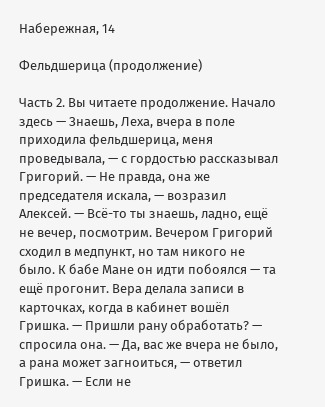Набережная, 14

Фельдшерица (продолжение)

Часть 2. Вы читаете продолжение. Начало здесь — Знаешь, Леха, вчера в поле приходила фельдшерица, меня проведывала, — с гордостью рассказывал Григорий. — Не правда, она же председателя искала, — возразил Алексей. — Всё-то ты знаешь, ладно, ещё не вечер, посмотрим. Вечером Григорий сходил в медпункт, но там никого не было. К бабе Мане он идти побоялся — та ещё прогонит. Вера делала записи в карточках, когда в кабинет вошёл Гришка. — Пришли рану обработать? — спросила она. — Да, вас же вчера не было, а рана может загноиться, — ответил Гришка. — Если не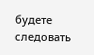будете следовать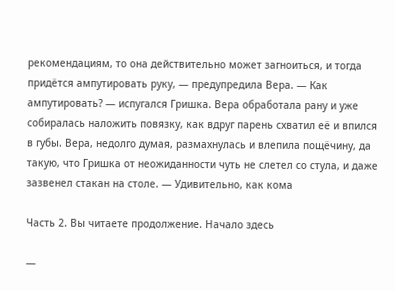рекомендациям, то она действительно может загноиться, и тогда придётся ампутировать руку, — предупредила Вера. — Как ампутировать? — испугался Гришка. Вера обработала рану и уже собиралась наложить повязку, как вдруг парень схватил её и впился в губы. Вера, недолго думая, размахнулась и влепила пощёчину, да такую, что Гришка от неожиданности чуть не слетел со стула, и даже зазвенел стакан на столе. — Удивительно, как кома

Часть 2. Вы читаете продолжение. Начало здесь

—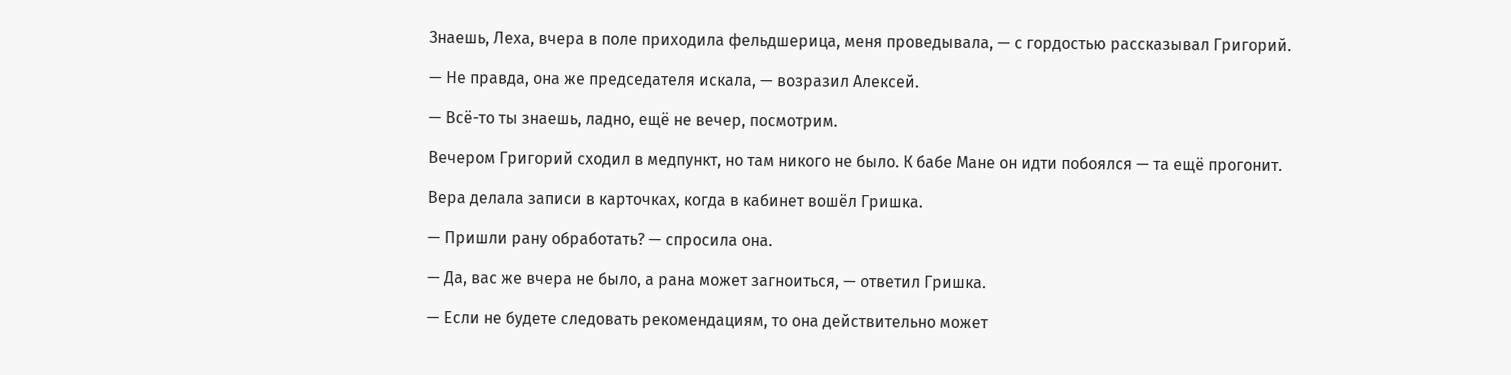Знаешь, Леха, вчера в поле приходила фельдшерица, меня проведывала, — с гордостью рассказывал Григорий.

— Не правда, она же председателя искала, — возразил Алексей.

— Всё-то ты знаешь, ладно, ещё не вечер, посмотрим.

Вечером Григорий сходил в медпункт, но там никого не было. К бабе Мане он идти побоялся — та ещё прогонит.

Вера делала записи в карточках, когда в кабинет вошёл Гришка.

— Пришли рану обработать? — спросила она.

— Да, вас же вчера не было, а рана может загноиться, — ответил Гришка.

— Если не будете следовать рекомендациям, то она действительно может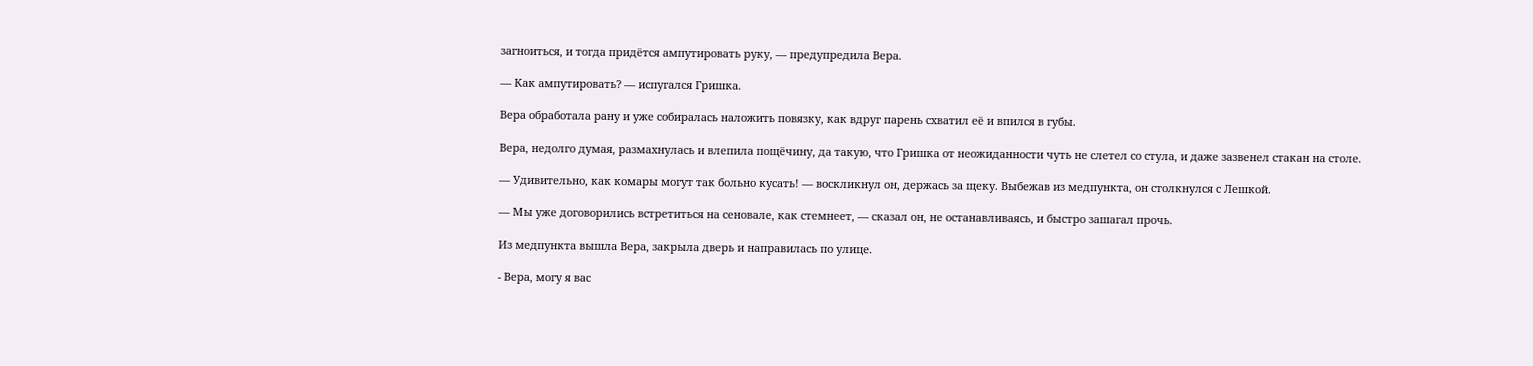загноиться, и тогда придётся ампутировать руку, — предупредила Вера.

— Как ампутировать? — испугался Гришка.

Вера обработала рану и уже собиралась наложить повязку, как вдруг парень схватил её и впился в губы.

Вера, недолго думая, размахнулась и влепила пощёчину, да такую, что Гришка от неожиданности чуть не слетел со стула, и даже зазвенел стакан на столе.

— Удивительно, как комары могут так больно кусать! — воскликнул он, держась за щеку. Выбежав из медпункта, он столкнулся с Лешкой.

— Мы уже договорились встретиться на сеновале, как стемнеет, — сказал он, не останавливаясь, и быстро зашагал прочь.

Из медпункта вышла Вера, закрыла дверь и направилась по улице.

- Вера, могу я вас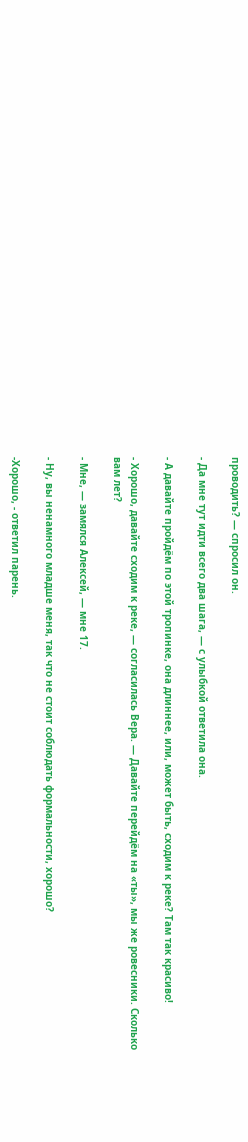проводить? — спросил он.

- Да мне тут идти всего два шага, — с улыбкой ответила она.

- А давайте пройдём по этой тропинке, она длиннее, или, может быть, сходим к реке? Там так красиво!

- Хорошо, давайте сходим к реке, — согласилась Вера. — Давайте перейдём на «ты», мы же ровесники. Сколько вам лет?

- Мне, — замялся Алексей, — мне 17.

- Ну, вы ненамного младше меня, так что не стоит соблюдать формальности, хорошо?

-Хорошо, - ответил парень.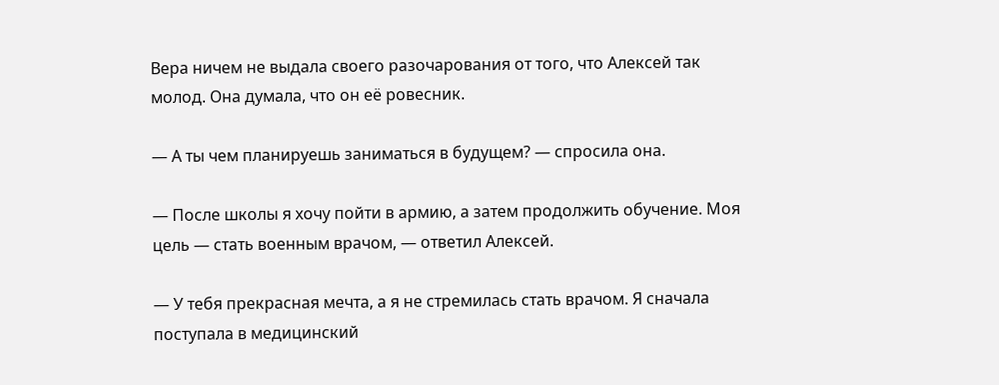Вера ничем не выдала своего разочарования от того, что Алексей так молод. Она думала, что он её ровесник.

— А ты чем планируешь заниматься в будущем? — спросила она.

— После школы я хочу пойти в армию, а затем продолжить обучение. Моя цель — стать военным врачом, — ответил Алексей.

— У тебя прекрасная мечта, а я не стремилась стать врачом. Я сначала поступала в медицинский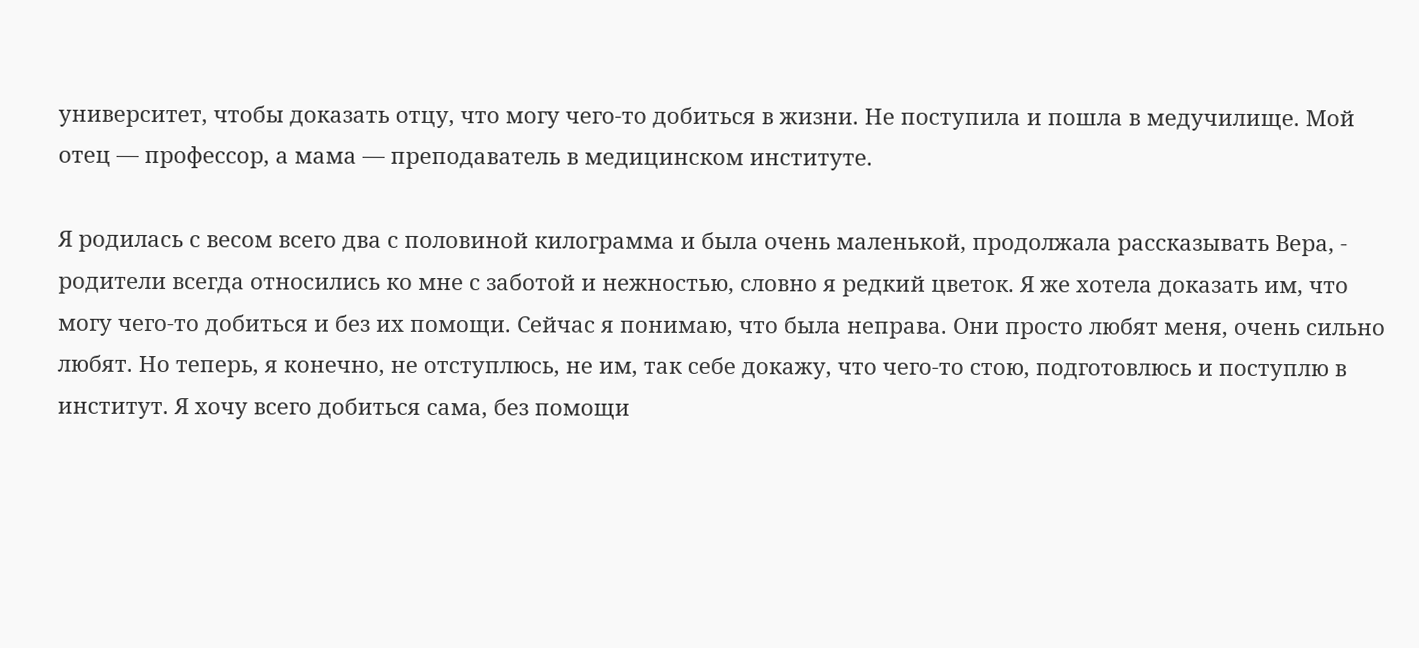университет, чтобы доказать отцу, что могу чего-то добиться в жизни. Не поступила и пошла в медучилище. Мой отец — профессор, а мама — преподаватель в медицинском институте.

Я родилась с весом всего два с половиной килограмма и была очень маленькой, продолжала рассказывать Вера, - родители всегда относились ко мне с заботой и нежностью, словно я редкий цветок. Я же хотела доказать им, что могу чего-то добиться и без их помощи. Сейчас я понимаю, что была неправа. Они просто любят меня, очень сильно любят. Но теперь, я конечно, не отступлюсь, не им, так себе докажу, что чего-то стою, подготовлюсь и поступлю в институт. Я хочу всего добиться сама, без помощи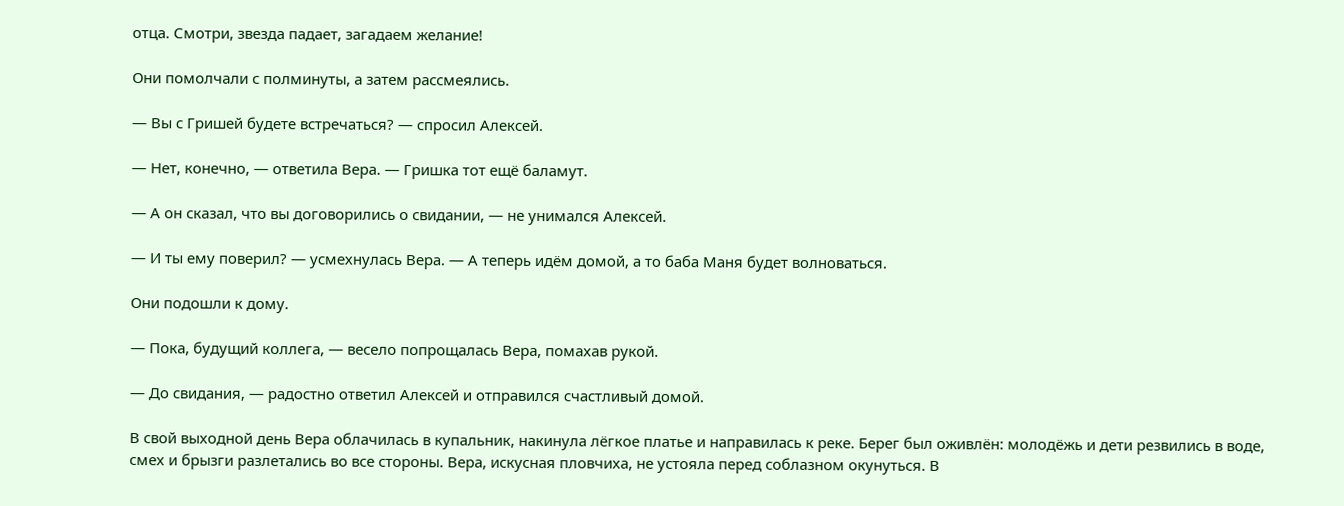отца. Смотри, звезда падает, загадаем желание!

Они помолчали с полминуты, а затем рассмеялись.

— Вы с Гришей будете встречаться? — спросил Алексей.

— Нет, конечно, — ответила Вера. — Гришка тот ещё баламут.

— А он сказал, что вы договорились о свидании, — не унимался Алексей.

— И ты ему поверил? — усмехнулась Вера. — А теперь идём домой, а то баба Маня будет волноваться.

Они подошли к дому.

— Пока, будущий коллега, — весело попрощалась Вера, помахав рукой.

— До свидания, — радостно ответил Алексей и отправился счастливый домой.

В свой выходной день Вера облачилась в купальник, накинула лёгкое платье и направилась к реке. Берег был оживлён: молодёжь и дети резвились в воде, смех и брызги разлетались во все стороны. Вера, искусная пловчиха, не устояла перед соблазном окунуться. В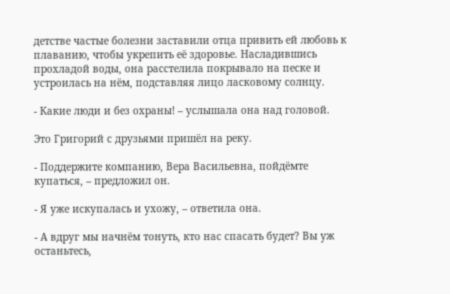детстве частые болезни заставили отца привить ей любовь к плаванию, чтобы укрепить её здоровье. Насладившись прохладой воды, она расстелила покрывало на песке и устроилась на нём, подставляя лицо ласковому солнцу.

- Какие люди и без охраны! – услышала она над головой.

Это Григорий с друзьями пришёл на реку.

- Поддержите компанию, Вера Васильевна, пойдёмте купаться, – предложил он.

- Я уже искупалась и ухожу, – ответила она.

- А вдруг мы начнём тонуть, кто нас спасать будет? Вы уж останьтесь,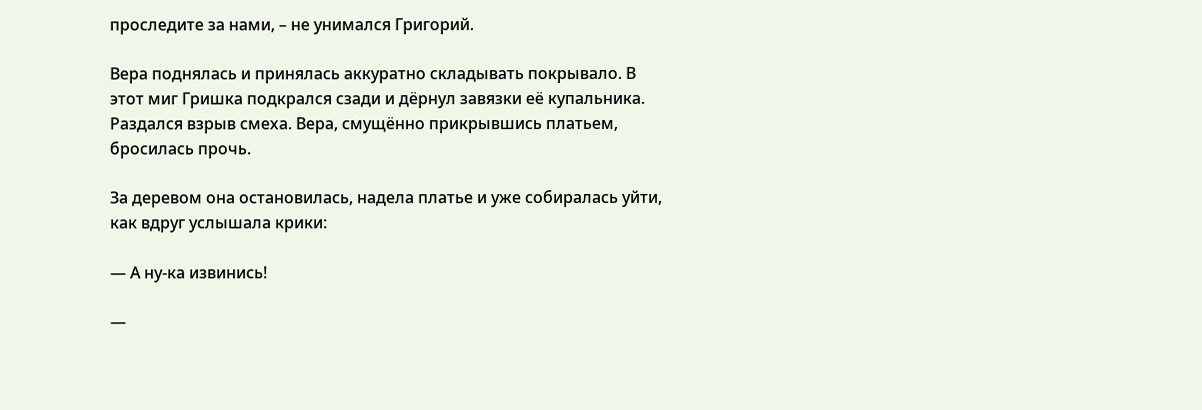проследите за нами, – не унимался Григорий.

Вера поднялась и принялась аккуратно складывать покрывало. В этот миг Гришка подкрался сзади и дёрнул завязки её купальника. Раздался взрыв смеха. Вера, смущённо прикрывшись платьем, бросилась прочь.

За деревом она остановилась, надела платье и уже собиралась уйти, как вдруг услышала крики:

— А ну-ка извинись!

—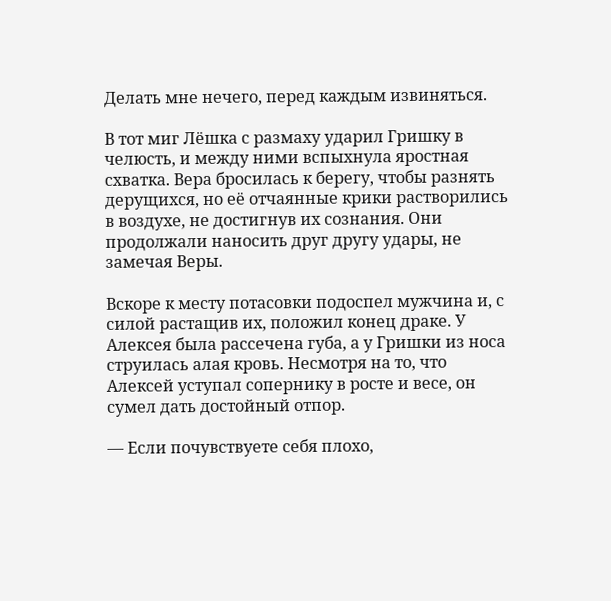Делать мне нечего, перед каждым извиняться.

В тот миг Лёшка с размаху ударил Гришку в челюсть, и между ними вспыхнула яростная схватка. Вера бросилась к берегу, чтобы разнять дерущихся, но её отчаянные крики растворились в воздухе, не достигнув их сознания. Они продолжали наносить друг другу удары, не замечая Веры.

Вскоре к месту потасовки подоспел мужчина и, с силой растащив их, положил конец драке. У Алексея была рассечена губа, а у Гришки из носа струилась алая кровь. Несмотря на то, что Алексей уступал сопернику в росте и весе, он сумел дать достойный отпор.

— Если почувствуете себя плохо,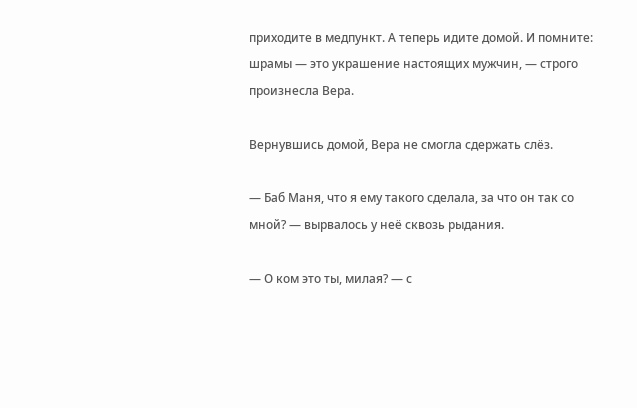приходите в медпункт. А теперь идите домой. И помните: шрамы — это украшение настоящих мужчин, — строго произнесла Вера.

Вернувшись домой, Вера не смогла сдержать слёз.

— Баб Маня, что я ему такого сделала, за что он так со мной? — вырвалось у неё сквозь рыдания.

— О ком это ты, милая? — с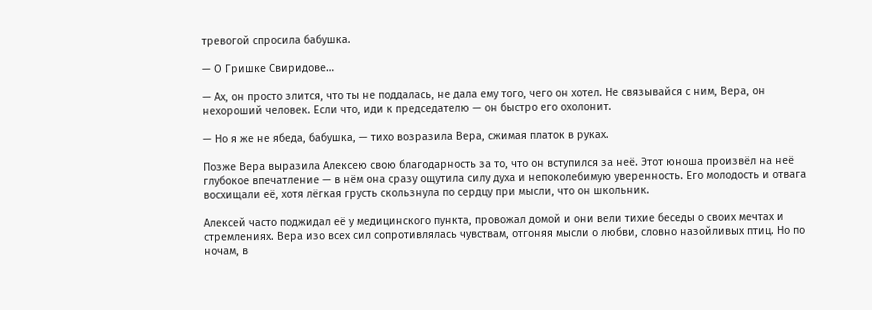тревогой спросила бабушка.

— О Гришке Свиридове…

— Ах, он просто злится, что ты не поддалась, не дала ему того, чего он хотел. Не связывайся с ним, Вера, он нехороший человек. Если что, иди к председателю — он быстро его охолонит.

— Но я же не ябеда, бабушка, — тихо возразила Вера, сжимая платок в руках.

Позже Вера выразила Алексею свою благодарность за то, что он вступился за неё. Этот юноша произвёл на неё глубокое впечатление — в нём она сразу ощутила силу духа и непоколебимую уверенность. Его молодость и отвага восхищали её, хотя лёгкая грусть скользнула по сердцу при мысли, что он школьник.

Алексей часто поджидал её у медицинского пункта, провожал домой и они вели тихие беседы о своих мечтах и стремлениях. Вера изо всех сил сопротивлялась чувствам, отгоняя мысли о любви, словно назойливых птиц. Но по ночам, в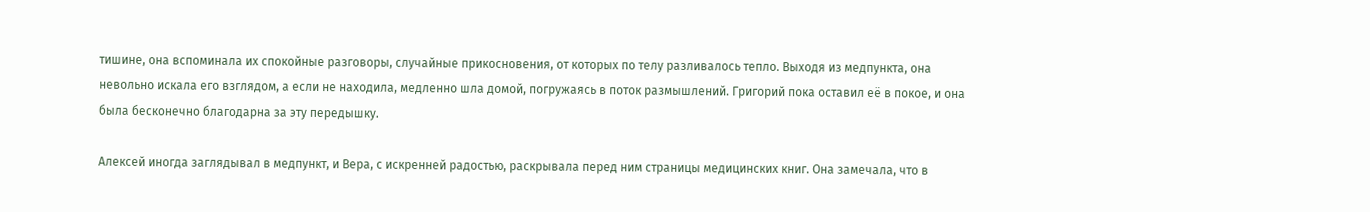тишине, она вспоминала их спокойные разговоры, случайные прикосновения, от которых по телу разливалось тепло. Выходя из медпункта, она невольно искала его взглядом, а если не находила, медленно шла домой, погружаясь в поток размышлений. Григорий пока оставил её в покое, и она была бесконечно благодарна за эту передышку.

Алексей иногда заглядывал в медпункт, и Вера, с искренней радостью, раскрывала перед ним страницы медицинских книг. Она замечала, что в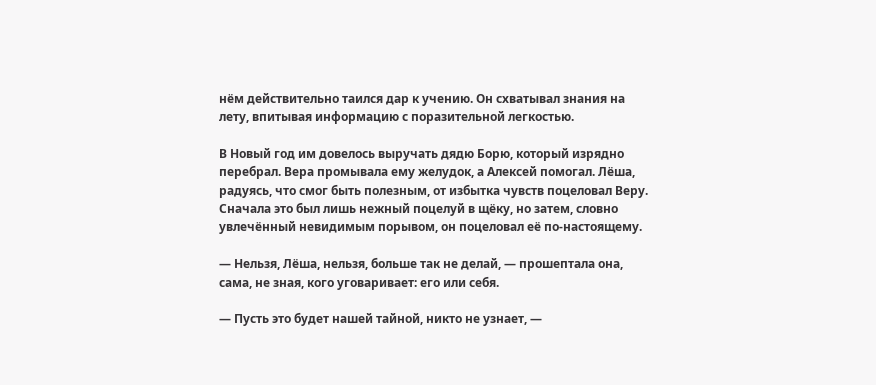нём действительно таился дар к учению. Он схватывал знания на лету, впитывая информацию с поразительной легкостью.

В Новый год им довелось выручать дядю Борю, который изрядно перебрал. Вера промывала ему желудок, а Алексей помогал. Лёша, радуясь, что смог быть полезным, от избытка чувств поцеловал Веру. Сначала это был лишь нежный поцелуй в щёку, но затем, словно увлечённый невидимым порывом, он поцеловал её по-настоящему.

— Нельзя, Лёша, нельзя, больше так не делай, — прошептала она, сама, не зная, кого уговаривает: его или себя.

— Пусть это будет нашей тайной, никто не узнает, —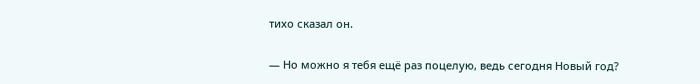тихо сказал он.

— Но можно я тебя ещё раз поцелую, ведь сегодня Новый год?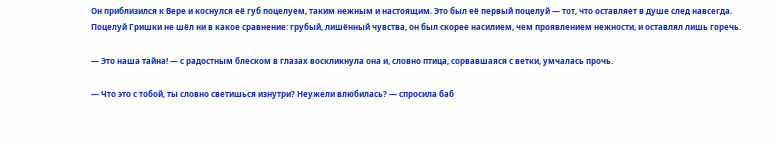Он приблизился к Вере и коснулся её губ поцелуем, таким нежным и настоящим. Это был её первый поцелуй — тот, что оставляет в душе след навсегда. Поцелуй Гришки не шёл ни в какое сравнение: грубый, лишённый чувства, он был скорее насилием, чем проявлением нежности, и оставлял лишь горечь.

— Это наша тайна! — с радостным блеском в глазах воскликнула она и, словно птица, сорвавшаяся с ветки, умчалась прочь.

— Что это с тобой, ты словно светишься изнутри? Неужели влюбилась? — спросила баб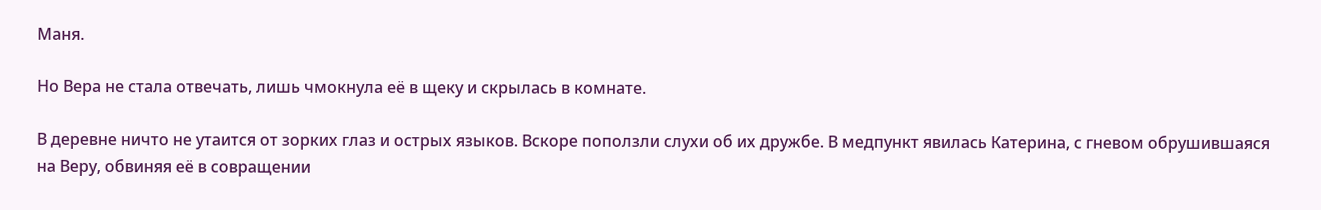Маня.

Но Вера не стала отвечать, лишь чмокнула её в щеку и скрылась в комнате.

В деревне ничто не утаится от зорких глаз и острых языков. Вскоре поползли слухи об их дружбе. В медпункт явилась Катерина, с гневом обрушившаяся на Веру, обвиняя её в совращении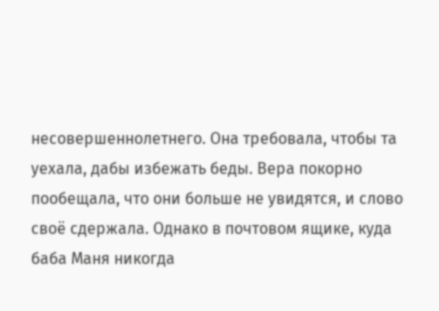несовершеннолетнего. Она требовала, чтобы та уехала, дабы избежать беды. Вера покорно пообещала, что они больше не увидятся, и слово своё сдержала. Однако в почтовом ящике, куда баба Маня никогда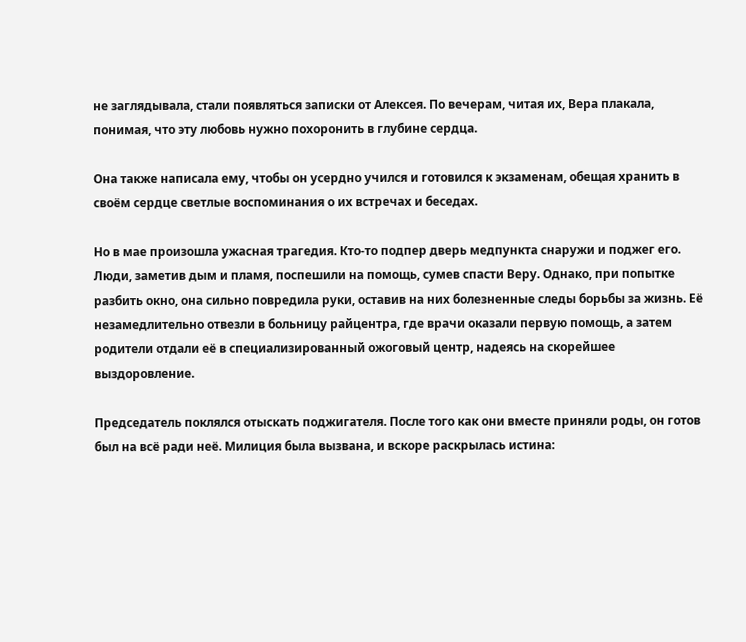не заглядывала, стали появляться записки от Алексея. По вечерам, читая их, Вера плакала, понимая, что эту любовь нужно похоронить в глубине сердца.

Она также написала ему, чтобы он усердно учился и готовился к экзаменам, обещая хранить в своём сердце светлые воспоминания о их встречах и беседах.

Но в мае произошла ужасная трагедия. Кто-то подпер дверь медпункта снаружи и поджег его. Люди, заметив дым и пламя, поспешили на помощь, сумев спасти Веру. Однако, при попытке разбить окно, она сильно повредила руки, оставив на них болезненные следы борьбы за жизнь. Её незамедлительно отвезли в больницу райцентра, где врачи оказали первую помощь, а затем родители отдали её в специализированный ожоговый центр, надеясь на скорейшее выздоровление.

Председатель поклялся отыскать поджигателя. После того как они вместе приняли роды, он готов был на всё ради неё. Милиция была вызвана, и вскоре раскрылась истина: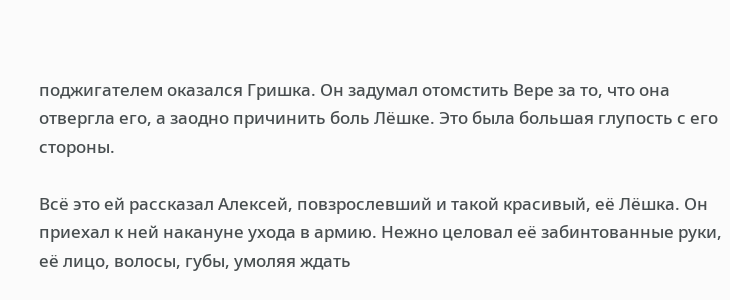поджигателем оказался Гришка. Он задумал отомстить Вере за то, что она отвергла его, а заодно причинить боль Лёшке. Это была большая глупость с его стороны.

Всё это ей рассказал Алексей, повзрослевший и такой красивый, её Лёшка. Он приехал к ней накануне ухода в армию. Нежно целовал её забинтованные руки, её лицо, волосы, губы, умоляя ждать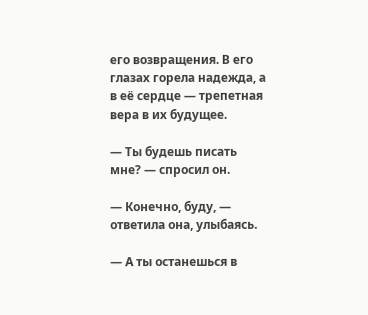его возвращения. В его глазах горела надежда, а в её сердце — трепетная вера в их будущее.

— Ты будешь писать мне? — спросил он.

— Конечно, буду, — ответила она, улыбаясь.

— А ты останешься в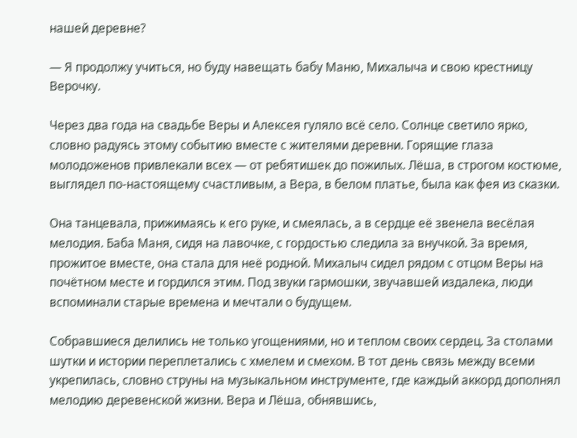нашей деревне?

— Я продолжу учиться, но буду навещать бабу Маню, Михалыча и свою крестницу Верочку.

Через два года на свадьбе Веры и Алексея гуляло всё село. Солнце светило ярко, словно радуясь этому событию вместе с жителями деревни. Горящие глаза молодоженов привлекали всех — от ребятишек до пожилых. Лёша, в строгом костюме, выглядел по-настоящему счастливым, а Вера, в белом платье, была как фея из сказки.

Она танцевала, прижимаясь к его руке, и смеялась, а в сердце её звенела весёлая мелодия. Баба Маня, сидя на лавочке, с гордостью следила за внучкой. За время, прожитое вместе, она стала для неё родной. Михалыч сидел рядом с отцом Веры на почётном месте и гордился этим. Под звуки гармошки, звучавшей издалека, люди вспоминали старые времена и мечтали о будущем.

Собравшиеся делились не только угощениями, но и теплом своих сердец. За столами шутки и истории переплетались с хмелем и смехом. В тот день связь между всеми укрепилась, словно струны на музыкальном инструменте, где каждый аккорд дополнял мелодию деревенской жизни. Вера и Лёша, обнявшись,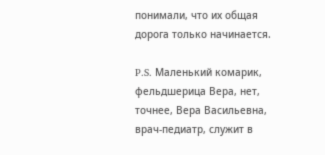понимали, что их общая дорога только начинается.

P.S. Маленький комарик, фельдшерица Вера, нет, точнее, Вера Васильевна, врач-педиатр, служит в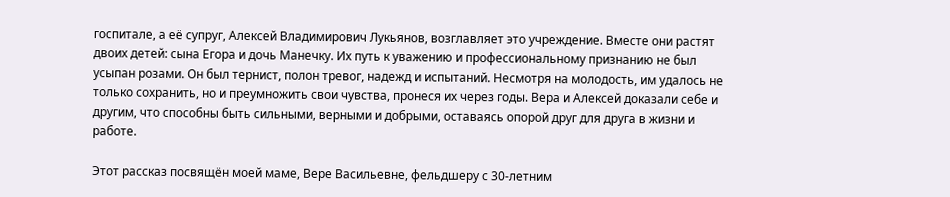госпитале, а её супруг, Алексей Владимирович Лукьянов, возглавляет это учреждение. Вместе они растят двоих детей: сына Егора и дочь Манечку. Их путь к уважению и профессиональному признанию не был усыпан розами. Он был тернист, полон тревог, надежд и испытаний. Несмотря на молодость, им удалось не только сохранить, но и преумножить свои чувства, пронеся их через годы. Вера и Алексей доказали себе и другим, что способны быть сильными, верными и добрыми, оставаясь опорой друг для друга в жизни и работе.

Этот рассказ посвящён моей маме, Вере Васильевне, фельдшеру с 30-летним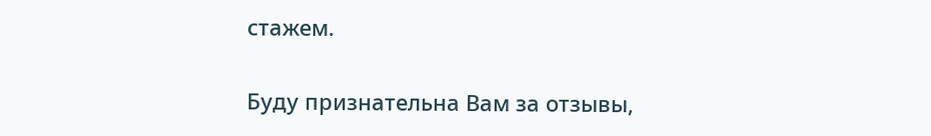стажем.

Буду признательна Вам за отзывы,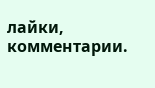лайки, комментарии.